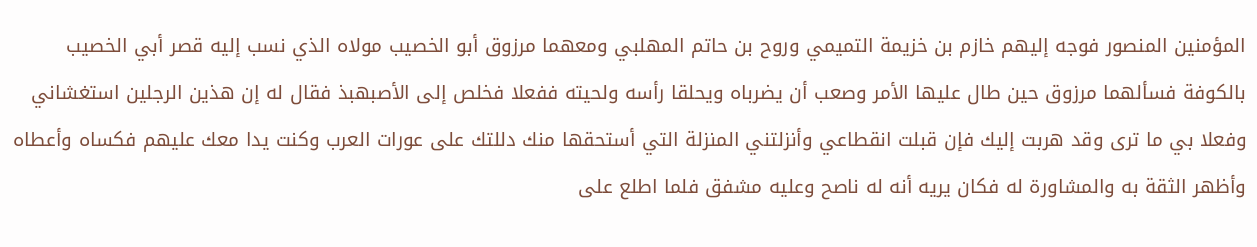المؤمنين المنصور فوجه إليهم خازم بن خزيمة التميمي وروح بن حاتم المهلبي ومعهما مرزوق أبو الخصيب مولاه الذي نسب إليه قصر أبي الخصيب بالكوفة فسألهما مرزوق حين طال عليها الأمر وصعب أن يضرباه ويحلقا رأسه ولحيته ففعلا فخلص إلى الأصبهبذ فقال له إن هذين الرجلين استغشاني وفعلا بي ما ترى وقد هربت إليك فإن قبلت انقطاعي وأنزلتني المنزلة التي أستحقها منك دللتك على عورات العرب وكنت يدا معك عليهم فكساه وأعطاه وأظهر الثقة به والمشاورة له فكان يريه أنه له ناصح وعليه مشفق فلما اطلع على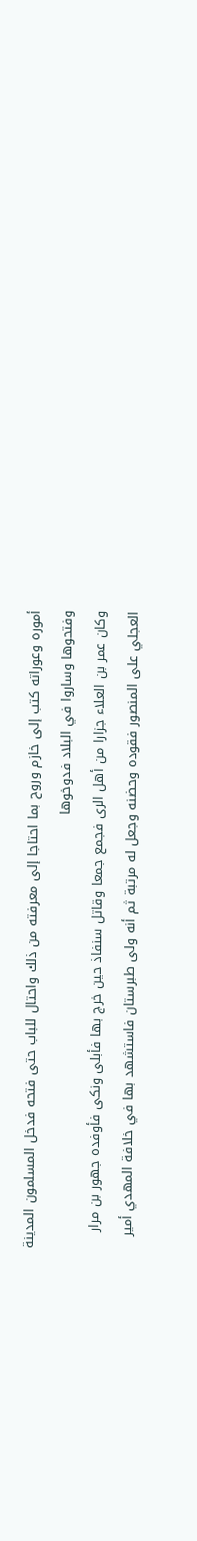أموره وعوراته كتب إلى خازم وروح بما احتاجا إلى معرفته من ذلك واحتال للباب حتى فتحه فدخل المسلمون المدينة وفتحوها وساروا في البلاد فدوخوها
وكان عمر بن العلاء جزارا من أهل الرى فجمع جمعا وقاتل سنفاذ حين خرج بها فأبلى ونكى فأوفده جهور بن مرار العجلي على المنصور فقوده وحضنه وجعل له مرتبة ثم أنه ولى طبرستان فاستشهد بها في خلافة المهدي أمير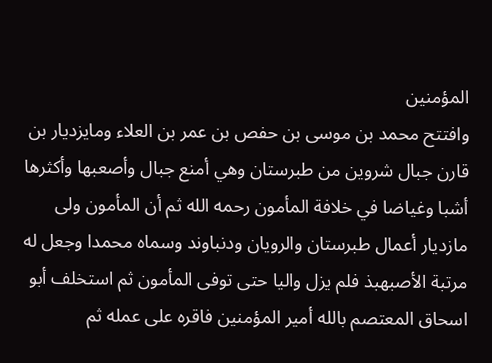المؤمنين
وافتتح محمد بن موسى بن حفص بن عمر بن العلاء ومايزديار بن قارن جبال شروين من طبرستان وهي أمنع جبال وأصعبها وأكثرها أشبا وغياضا في خلافة المأمون رحمه الله ثم أن المأمون ولى مازديار أعمال طبرستان والرويان ودنباوند وسماه محمدا وجعل له مرتبة الأصبهبذ فلم يزل واليا حتى توفى المأمون ثم استخلف أبو اسحاق المعتصم بالله أمير المؤمنين فاقره على عمله ثم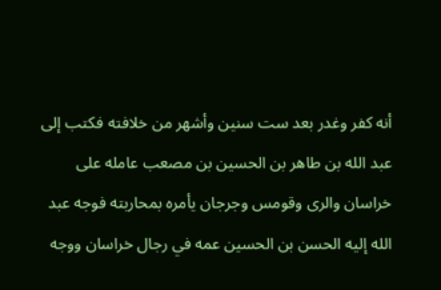أنه كفر وغدر بعد ست سنين وأشهر من خلافته فكتب إلى عبد الله بن طاهر بن الحسين بن مصعب عامله على خراسان والرى وقومس وجرجان يأمره بمحاربته فوجه عبد الله إليه الحسن بن الحسين عمه في رجال خراسان ووجه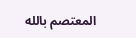المعتصم بالله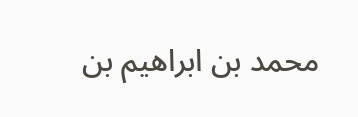محمد بن ابراهيم بن